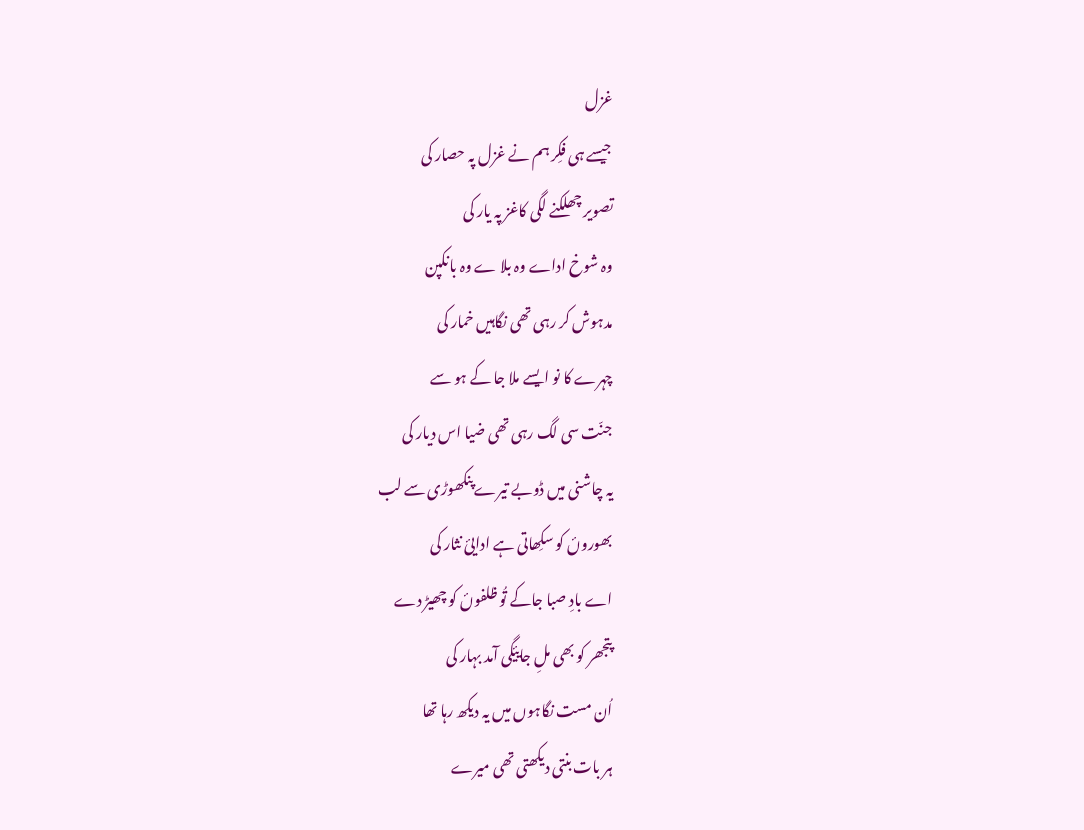غزل
جیسے ہی فکِر ہم نے غزل پہ حصار کی
تصویر چھلکنے لگی کاغز پہ یار کی
وہ شوخ اداے وہ بلا ے وہ بانکپن
مدہوش کر رہی تھی نگاہیں خمار کی
چہرے کا نو ایسے ملا جا کے ہو سے
جنّت سی لگ رہی تھی ضیا اس دیار کی
یہ چاشنی میں ڈوبے تیرے پنکھوڑی سے لب
بھوروںٔ کو سکِھاتی ہے اداییٔ نثار کی
اے بادِ صبا جاکے تُو ظلفوںٔ کو چھیڑ دے
پتجھر کو بھی ملِ جاییٔگی آمد بہار کی
اُن مست نگاہوں میں یہ دیکھ رہا تھا
ہر بات بنتی دیکھتی تھی میرے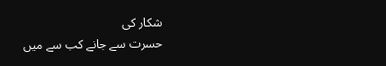شکار کی
حسرت سے جانے کب سے میں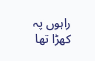راہوں پہ کھڑا تھا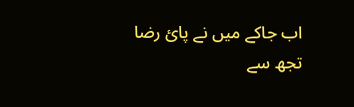اب جاکے میں نے پایٔ رضا تجھ سے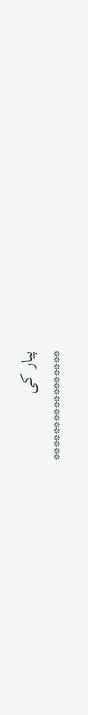پیار کی
*****************